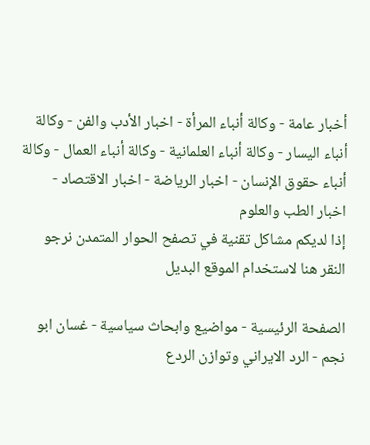أخبار عامة - وكالة أنباء المرأة - اخبار الأدب والفن - وكالة أنباء اليسار - وكالة أنباء العلمانية - وكالة أنباء العمال - وكالة أنباء حقوق الإنسان - اخبار الرياضة - اخبار الاقتصاد - اخبار الطب والعلوم
إذا لديكم مشاكل تقنية في تصفح الحوار المتمدن نرجو النقر هنا لاستخدام الموقع البديل

الصفحة الرئيسية - مواضيع وابحاث سياسية - غسان ابو نجم - الرد الايراني وتوازن الردع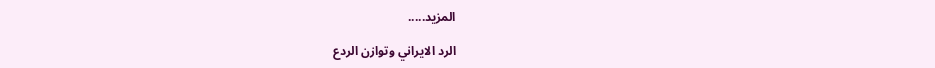المزيد.....

الرد الايراني وتوازن الردع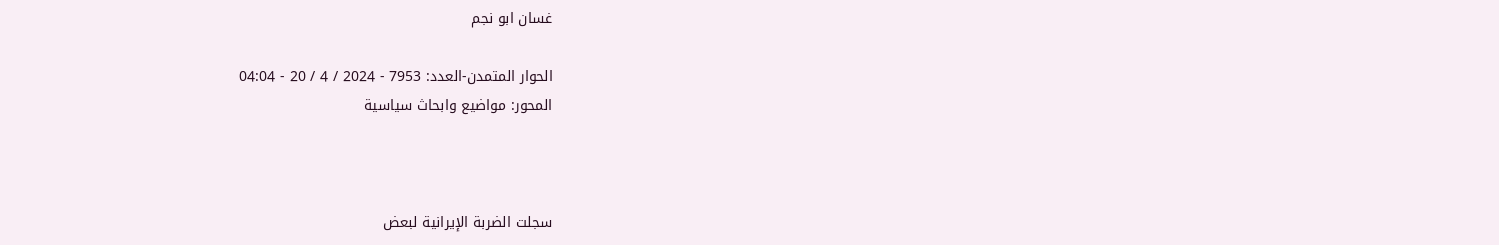غسان ابو نجم

الحوار المتمدن-العدد: 7953 - 2024 / 4 / 20 - 04:04
المحور: مواضيع وابحاث سياسية



سجلت الضربة الإيرانية لبعض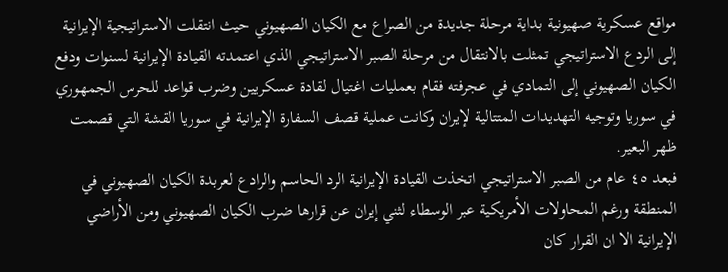مواقع عسكرية صهيونية بداية مرحلة جديدة من الصراع مع الكيان الصهيوني حيث انتقلت الاستراتيجية الإيرانية إلى الردع الاستراتيجي تمثلت بالانتقال من مرحلة الصبر الاستراتيجي الذي اعتمدته القيادة الإيرانية لسنوات ودفع الكيان الصهيوني إلى التمادي في عجرفته فقام بعمليات اغتيال لقادة عسكريين وضرب قواعد للحرس الجمهوري في سوريا وتوجيه التهديدات المتتالية لإيران وكانت عملية قصف السفارة الإيرانية في سوريا القشة التي قصمت ظهر البعير.
فبعد ٤٥ عام من الصبر الاستراتيجي اتخذت القيادة الإيرانية الرد الحاسم والرادع لعربدة الكيان الصهيوني في المنطقة ورغم المحاولات الأمريكية عبر الوسطاء لثني إيران عن قرارها ضرب الكيان الصهيوني ومن الأراضي الإيرانية الا ان القرار كان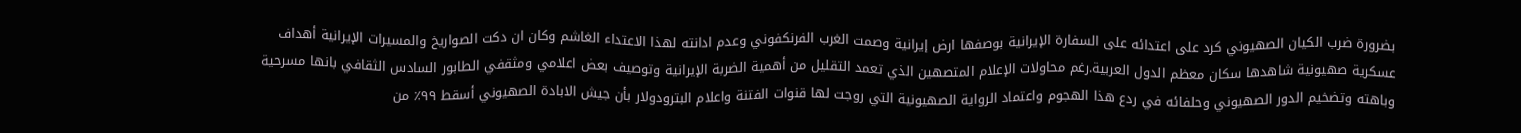بضرورة ضرب الكيان الصهيوني كرد على اعتدائه على السفارة الإيرانية بوصفها ارض إيرانية وصمت الغرب الفرنكفوني وعدم ادانته لهذا الاعتداء الغاشم وكان ان دكت الصواريخ والمسيرات الإيرانية أهداف عسكرية صهيونية شاهدها سكان معظم الدول العربية.رغم محاولات الإعلام المتصهين الذي تعمد التقليل من أهمية الضربة الإيرانية وتوصيف بعض اعلامي ومثقفي الطابور السادس الثقافي بانها مسرحية وباهته وتضخيم الدور الصهيوني وحلفائه في ردع هذا الهجوم واعتماد الرواية الصهيونية التي روجت لها قنوات الفتنة واعلام البترودولار بأن جيش الابادة الصهيوني أسقط ٩٩٪ من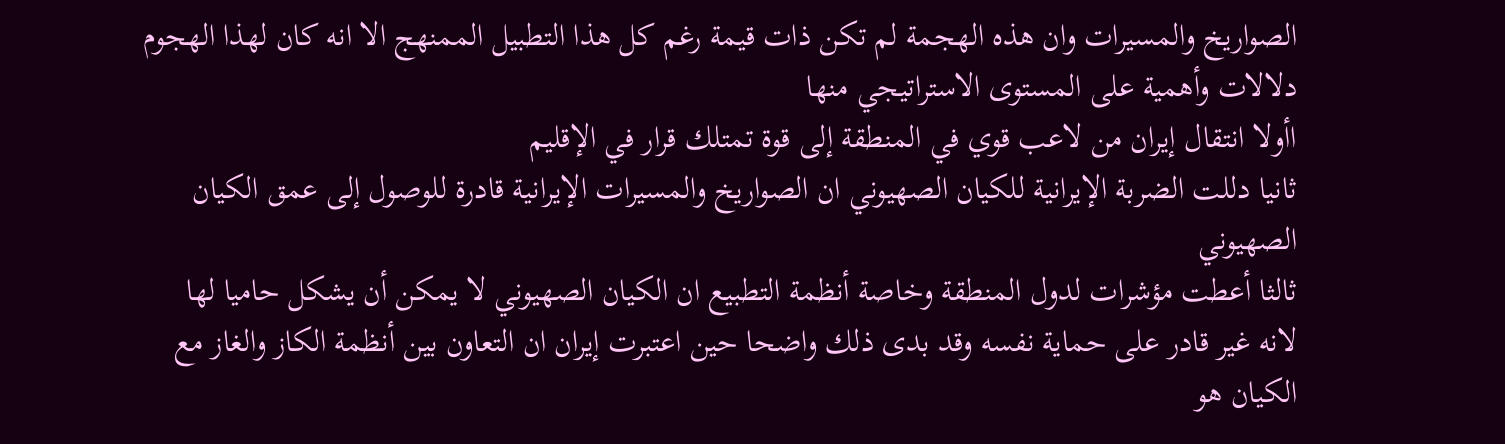الصواريخ والمسيرات وان هذه الهجمة لم تكن ذات قيمة رغم كل هذا التطبيل الممنهج الا انه كان لهذا الهجوم دلالات وأهمية على المستوى الاستراتيجي منها
اأولا انتقال إيران من لاعب قوي في المنطقة إلى قوة تمتلك قرار في الإقليم
ثانيا دللت الضربة الإيرانية للكيان الصهيوني ان الصواريخ والمسيرات الإيرانية قادرة للوصول إلى عمق الكيان الصهيوني
ثالثا أعطت مؤشرات لدول المنطقة وخاصة أنظمة التطبيع ان الكيان الصهيوني لا يمكن أن يشكل حاميا لها لانه غير قادر على حماية نفسه وقد بدى ذلك واضحا حين اعتبرت إيران ان التعاون بين أنظمة الكاز والغاز مع الكيان هو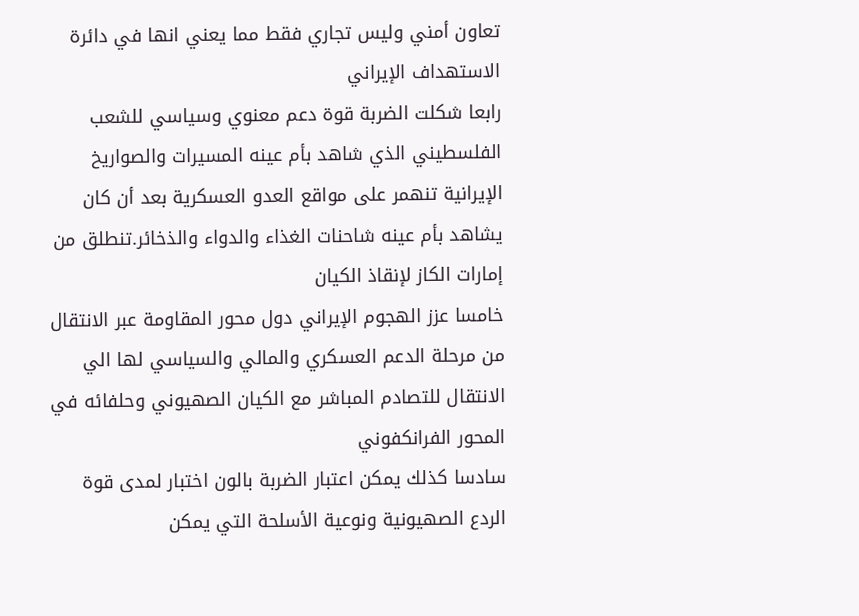تعاون أمني وليس تجاري فقط مما يعني انها في دائرة الاستهداف الإيراني
رابعا شكلت الضربة قوة دعم معنوي وسياسي للشعب الفلسطيني الذي شاهد بأم عينه المسيرات والصواريخ الإيرانية تنهمر على مواقع العدو العسكرية بعد أن كان يشاهد بأم عينه شاحنات الغذاء والدواء والذخائر.تنطلق من إمارات الكاز لإنقاذ الكيان
خامسا عزز الهجوم الإيراني دول محور المقاومة عبر الانتقال من مرحلة الدعم العسكري والمالي والسياسي لها الي الانتقال للتصادم المباشر مع الكيان الصهيوني وحلفائه في المحور الفرانكفوني
سادسا كذلك يمكن اعتبار الضربة بالون اختبار لمدى قوة الردع الصهيونية ونوعية الأسلحة التي يمكن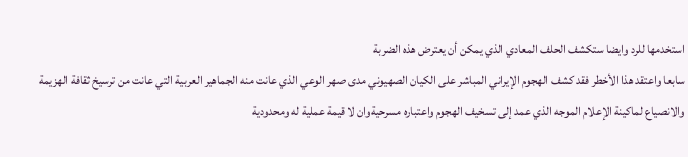استخدمها للرد وايضا ستكشف الحلف المعادي الذي يمكن أن يعترض هذه الضربة
سابعا واعتقد هذا الأخطر فقد كشف الهجوم الإيراني المباشر على الكيان الصهيوني مدى صهر الوعي الذي عانت منه الجماهير العربية التي عانت من ترسيخ ثقافة الهزيمة والانصياع لماكينة الإعلام الموجه الذي عمد إلى تسخيف الهجوم واعتباره مسرحيةوان لا قيمة عملية له ومحدودية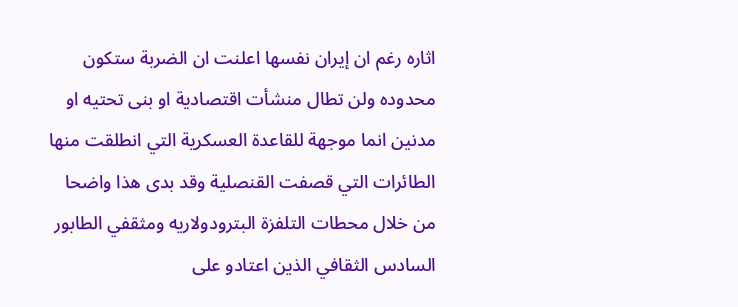اثاره رغم ان إيران نفسها اعلنت ان الضربة ستكون محدوده ولن تطال منشأت اقتصادية او بنى تحتيه او مدنين انما موجهة للقاعدة العسكرية التي انطلقت منها الطائرات التي قصفت القنصلية وقد بدى هذا واضحا من خلال محطات التلفزة البترودولاريه ومثقفي الطابور السادس الثقافي الذين اعتادو على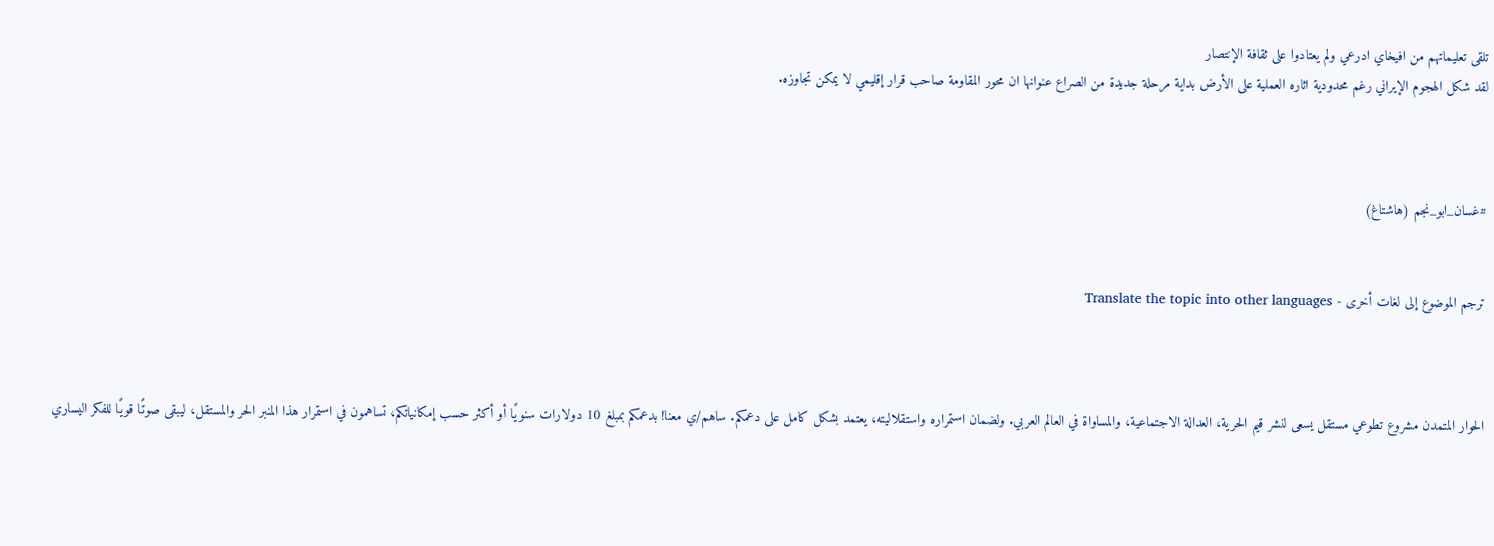تلقى تعليماتهم من افيخاي ادرعي ولم يعتادوا على ثقافة الإنتصار
لقد شكل الهجوم الإيراني رغم محدودية اثاره العملية على الأرض بداية مرحلة جديدة من الصراع عنوانها ان محور المقاومة صاحب قرار إقليمي لا يمكن تجاوزه.



#غسان_ابو_نجم (هاشتاغ)


ترجم الموضوع إلى لغات أخرى - Translate the topic into other languages



الحوار المتمدن مشروع تطوعي مستقل يسعى لنشر قيم الحرية، العدالة الاجتماعية، والمساواة في العالم العربي. ولضمان استمراره واستقلاليته، يعتمد بشكل كامل على دعمكم. ساهم/ي معنا! بدعمكم بمبلغ 10 دولارات سنويًا أو أكثر حسب إمكانياتكم، تساهمون في استمرار هذا المنبر الحر والمستقل، ليبقى صوتًا قويًا للفكر اليساري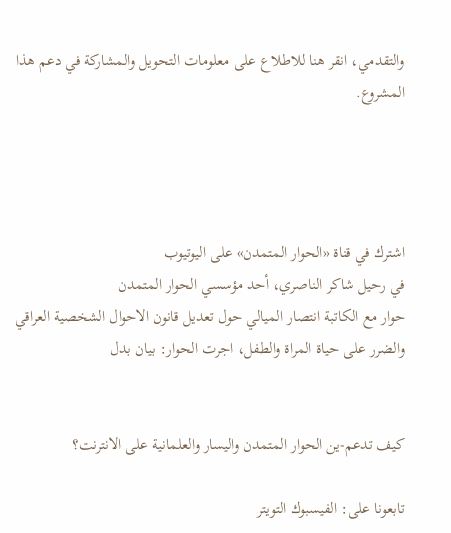والتقدمي، انقر هنا للاطلاع على معلومات التحويل والمشاركة في دعم هذا المشروع.




اشترك في قناة «الحوار المتمدن» على اليوتيوب
في رحيل شاكر الناصري، أحد مؤسسي الحوار المتمدن
حوار مع الكاتبة انتصار الميالي حول تعديل قانون الاحوال الشخصية العراقي والضرر على حياة المراة والطفل، اجرت الحوار: بيان بدل


كيف تدعم-ين الحوار المتمدن واليسار والعلمانية على الانترنت؟

تابعونا على: الفيسبوك التويتر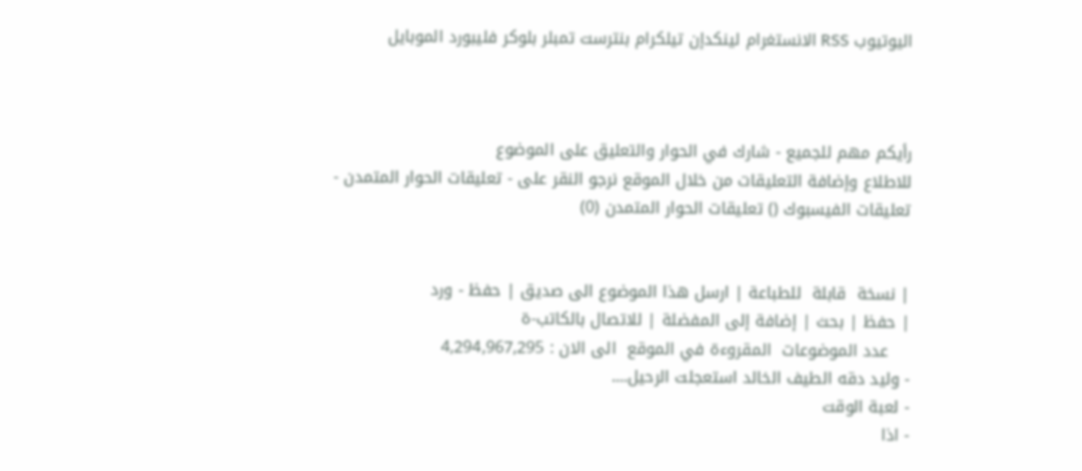اليوتيوب RSS الانستغرام لينكدإن تيلكرام بنترست تمبلر بلوكر فليبورد الموبايل



رأيكم مهم للجميع - شارك في الحوار والتعليق على الموضوع
للاطلاع وإضافة التعليقات من خلال الموقع نرجو النقر على - تعليقات الحوار المتمدن -
تعليقات الفيسبوك () تعليقات الحوار المتمدن (0)


| نسخة  قابلة  للطباعة | ارسل هذا الموضوع الى صديق | حفظ - ورد
| حفظ | بحث | إضافة إلى المفضلة | للاتصال بالكاتب-ة
    عدد الموضوعات  المقروءة في الموقع  الى الان : 4,294,967,295
- وليد دقه الطيف الخالد استعجلت الرحيل....
- لعبة الوقت
- اذا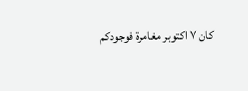كان ٧ اكتوبر مغامرة فوجودكم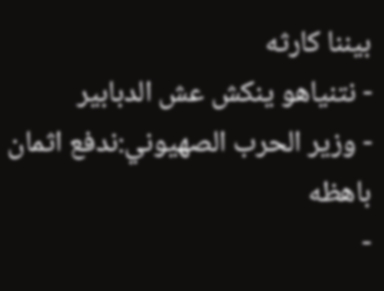بيننا كارثه
- نتنياهو ينكش عش الدبابير
- وزير الحرب الصهيوني:ندفع اثمان باهظه
-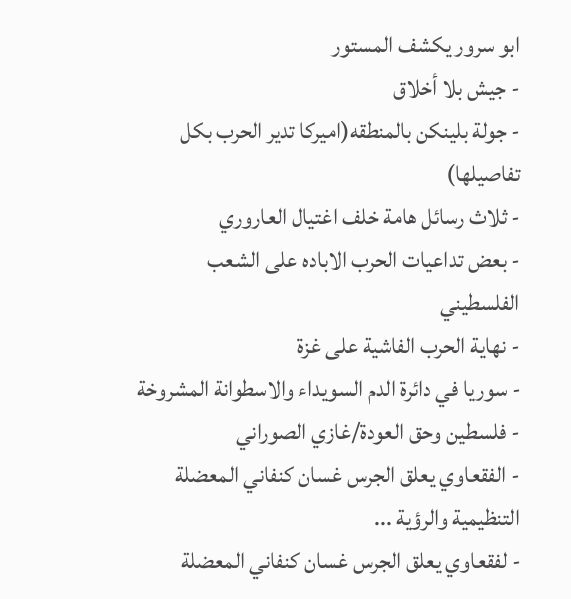ابو سرور يكشف المستور
- جيش بلا أخلاق
- جولة بلينكن بالمنطقه(اميركا تدير الحرب بكل تفاصيلها)
- ثلاث رسائل هامة خلف اغتيال العاروري
- بعض تداعيات الحرب الاباده على الشعب الفلسطيني
- نهاية الحرب الفاشية على غزة
- سوريا في دائرة الدم السويداء والاسطوانة المشروخة
- فلسطين وحق العودة/غازي الصوراني
- الفقعاوي يعلق الجرس غسان كنفاني المعضلة التنظيمية والرؤية ...
- لفقعاوي يعلق الجرس غسان كنفاني المعضلة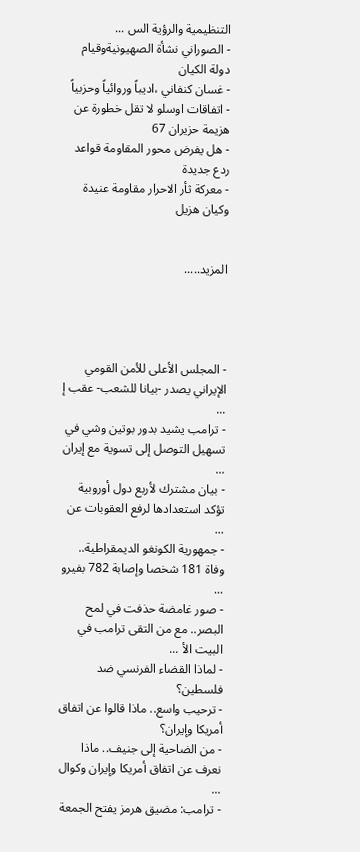التنظيمية والرؤية الس ...
- الصوراني نشأة الصهيونيةوقيام دولة الكيان
- غسان كنفاني ،اديباً وروائياً وحزبياً
- اتفاقات اوسلو لا تقل خطورة عن هزيمة حزيران 67
- هل يفرض محور المقاومة قواعد ردع جديدة
- معركة ثأر الاحرار مقاومة عنيدة وكيان هزيل


المزيد.....




- المجلس الأعلى للأمن القومي الإيراني يصدر -بيانا للشعب- عقب إ ...
- ترامب يشيد بدور بوتين وشي في تسهيل التوصل إلى تسوية مع إيران ...
- بيان مشترك لأربع دول أوروبية تؤكد استعدادها لرفع العقوبات عن ...
- جمهورية الكونغو الديمقراطية.. وفاة 181 شخصا وإصابة 782 بفيرو ...
- صور غامضة حذفت في لمح البصر.. مع من التقى ترامب في البيت الأ ...
- لماذا القضاء الفرنسي ضد فلسطين؟
- ترحيب واسع.. ماذا قالوا عن اتفاق أمريكا وإيران؟
- من الضاحية إلى جنيف.. ماذا نعرف عن اتفاق أمريكا وإيران وكوال ...
- ترامب: مضيق هرمز يفتح الجمعة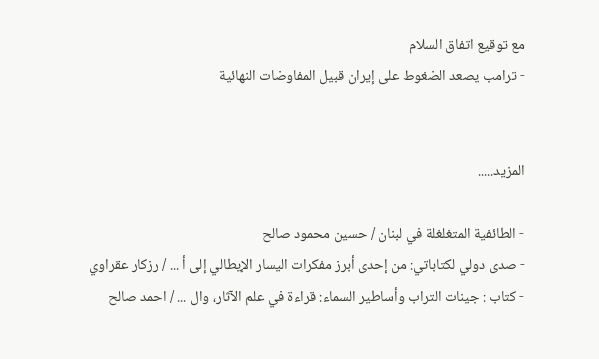مع توقيع اتفاق السلام
- ترامب يصعد الضغوط على إيران قبيل المفاوضات النهائية


المزيد.....

- الطائفية المتغلغلة في لبنان / حسين محمود صالح
- صدى دولي لكتاباتي: من إحدى أبرز مفكرات اليسار الإيطالي إلى أ ... / رزكار عقراوي
- كتاب : جينات التراب وأساطير السماء: قراءة في علم الآثار، وال ... / احمد صالح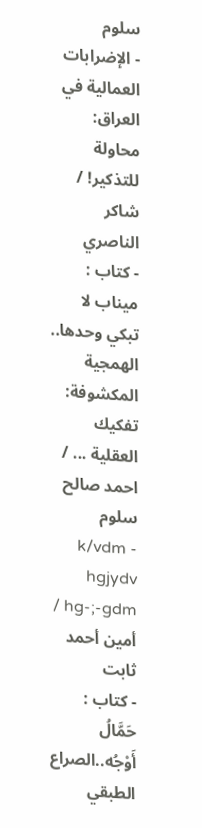سلوم
- الإضرابات العمالية في العراق: محاولة للتذكير! / شاكر الناصري
- كتاب : ميناب لا تبكي وحدها.. الهمجية المكشوفة: تفكيك العقلية ... / احمد صالح سلوم
- k/vdm hgjydv hg-;-gdm / أمين أحمد ثابت
- كتاب : حَمَّالُ أَوْجُه..الصراع الطبقي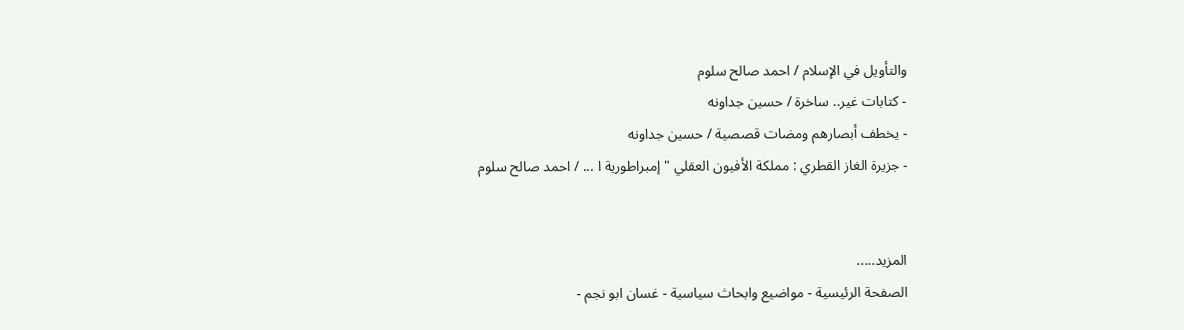والتأويل في الإسلام / احمد صالح سلوم
- كتابات غير.. ساخرة / حسين جداونه
- يخطف أبصارهم ومضات قصصية / حسين جداونه
- جزيرة الغاز القطري : مملكة الأفيون العقلي " إمبراطورية ا ... / احمد صالح سلوم


المزيد.....
الصفحة الرئيسية - مواضيع وابحاث سياسية - غسان ابو نجم -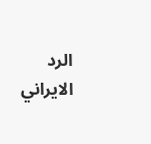الرد الايراني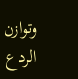وتوازن الردع